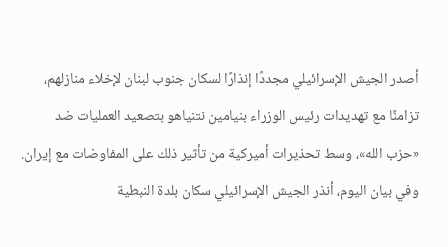أصدر الجيش الإسرائيلي مجددًا إنذارًا لسكان جنوب لبنان لإخلاء منازلهم، تزامنًا مع تهديدات رئيس الوزراء بنيامين نتنياهو بتصعيد العمليات ضد «حزب الله»، وسط تحذيرات أميركية من تأثير ذلك على المفاوضات مع إيران.
وفي بيان اليوم، أنذر الجيش الإسرائيلي سكان بلدة النبطية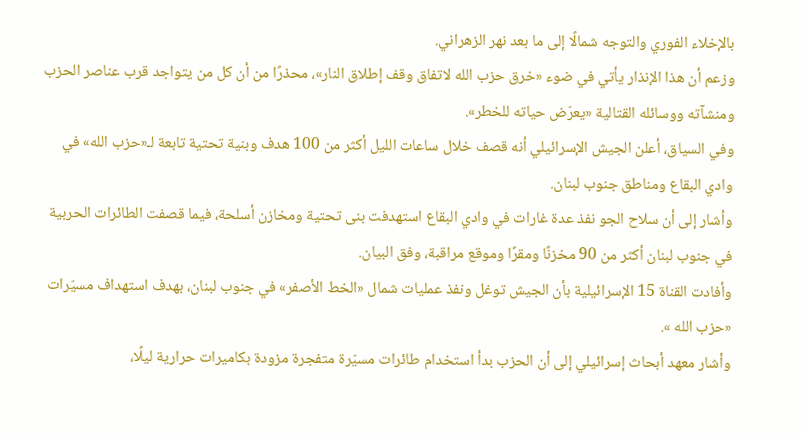بالإخلاء الفوري والتوجه شمالًا إلى ما بعد نهر الزهراني.
وزعم أن هذا الإنذار يأتي في ضوء «خرق حزب الله لاتفاق وقف إطلاق النار»، محذرًا من أن كل من يتواجد قرب عناصر الحزب ومنشآته ووسائله القتالية «يعرّض حياته للخطر».
وفي السياق، أعلن الجيش الإسرائيلي أنه قصف خلال ساعات الليل أكثر من 100 هدف وبنية تحتية تابعة لـ«حزب الله» في وادي البقاع ومناطق جنوب لبنان.
وأشار إلى أن سلاح الجو نفذ عدة غارات في وادي البقاع استهدفت بنى تحتية ومخازن أسلحة، فيما قصفت الطائرات الحربية في جنوب لبنان أكثر من 90 مخزنًا ومقرًا وموقع مراقبة، وفق البيان.
وأفادت القناة 15 الإسرائيلية بأن الجيش توغل ونفذ عمليات شمال «الخط الأصفر» في جنوب لبنان، بهدف استهداف مسيّرات «حزب الله ».
وأشار معهد أبحاث إسرائيلي إلى أن الحزب بدأ استخدام طائرات مسيّرة متفجرة مزودة بكاميرات حرارية ليلًا،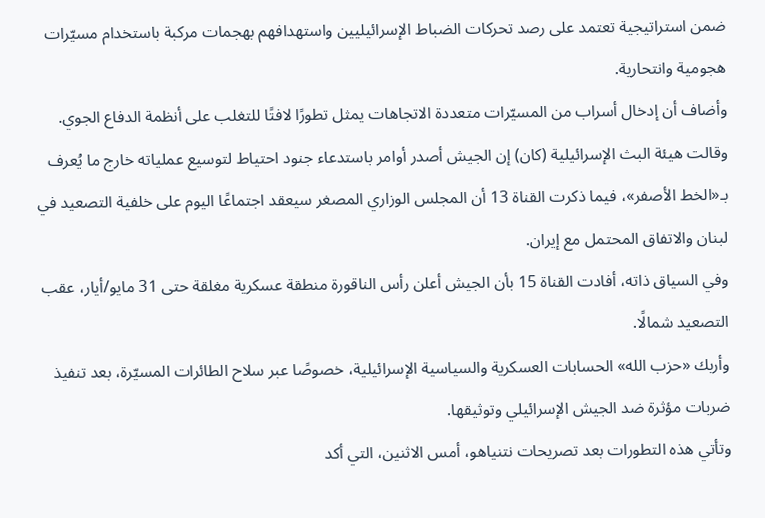ضمن استراتيجية تعتمد على رصد تحركات الضباط الإسرائيليين واستهدافهم بهجمات مركبة باستخدام مسيّرات هجومية وانتحارية.
وأضاف أن إدخال أسراب من المسيّرات متعددة الاتجاهات يمثل تطورًا لافتًا للتغلب على أنظمة الدفاع الجوي.
وقالت هيئة البث الإسرائيلية (كان) إن الجيش أصدر أوامر باستدعاء جنود احتياط لتوسيع عملياته خارج ما يُعرف بـ«الخط الأصفر»، فيما ذكرت القناة 13 أن المجلس الوزاري المصغر سيعقد اجتماعًا اليوم على خلفية التصعيد في لبنان والاتفاق المحتمل مع إيران.
وفي السياق ذاته، أفادت القناة 15 بأن الجيش أعلن رأس الناقورة منطقة عسكرية مغلقة حتى 31 مايو/أيار، عقب التصعيد شمالًا.
وأربك «حزب الله» الحسابات العسكرية والسياسية الإسرائيلية، خصوصًا عبر سلاح الطائرات المسيّرة، بعد تنفيذ ضربات مؤثرة ضد الجيش الإسرائيلي وتوثيقها.
وتأتي هذه التطورات بعد تصريحات نتنياهو، أمس الاثنين، التي أكد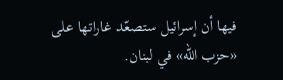فيها أن إسرائيل ستصعّد غاراتها على «حزب الله» في لبنان.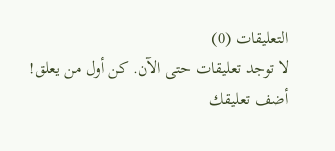التعليقات (0)
لا توجد تعليقات حتى الآن. كن أول من يعلق!
أضف تعليقك